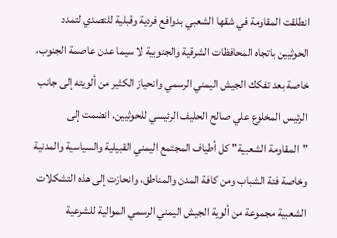انطلقت المقاومة في شقها الشعبي بدوافع فردية وقبلية للتصدي لتمدد الحوثيين باتجاه المحافظات الشرقية والجنوبية لا سيما عدن عاصمة الجنوب، خاصة بعد تفكك الجيش اليمني الرسمي وانحياز الكثير من ألويته إلى جانب الرئيس المخلوع علي صالح الحليف الرئيسي للحوثيين. انضمت إلى "المقاومة الشعبية" كل أطياف المجتمع اليمني القبيلية والسياسية والمدنية وخاصة فئة الشباب ومن كافة المدن والمناطق، وانحازت إلى هذه التشكلات الشعبية مجموعة من ألوية الجيش اليمني الرسمي الموالية للشرعية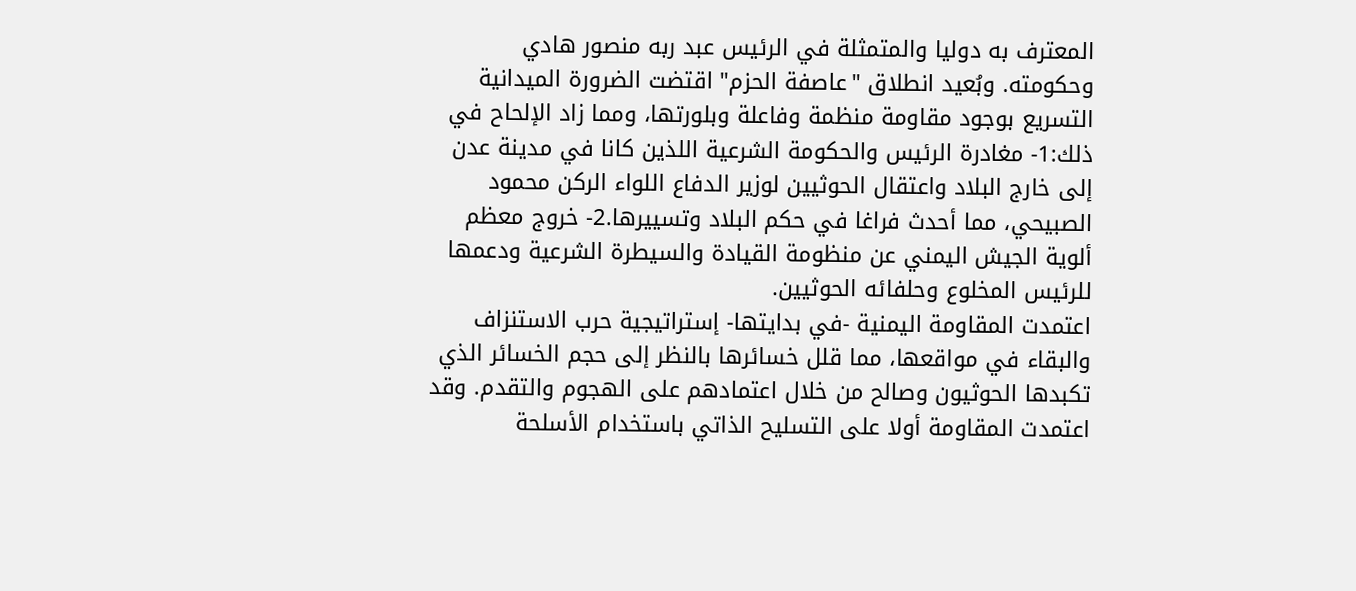المعترف به دوليا والمتمثلة في الرئيس عبد ربه منصور هادي وحكومته. وبُعيد انطلاق "عاصفة الحزم" اقتضت الضرورة الميدانية التسريع بوجود مقاومة منظمة وفاعلة وبلورتها، ومما زاد الإلحاح في ذلك:1- مغادرة الرئيس والحكومة الشرعية اللذين كانا في مدينة عدن إلى خارج البلاد واعتقال الحوثيين لوزير الدفاع اللواء الركن محمود الصبيحي، مما أحدث فراغا في حكم البلاد وتسييرها.2- خروج معظم ألوية الجيش اليمني عن منظومة القيادة والسيطرة الشرعية ودعمها للرئيس المخلوع وحلفائه الحوثيين.
اعتمدت المقاومة اليمنية -في بدايتها- إستراتيجية حرب الاستنزاف والبقاء في مواقعها، مما قلل خسائرها بالنظر إلى حجم الخسائر الذي تكبدها الحوثيون وصالح من خلال اعتمادهم على الهجوم والتقدم. وقد اعتمدت المقاومة أولا على التسليح الذاتي باستخدام الأسلحة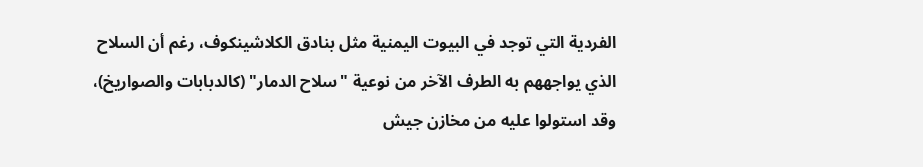الفردية التي توجد في البيوت اليمنية مثل بنادق الكلاشينكوف، رغم أن السلاح الذي يواجههم به الطرف الآخر من نوعية "سلاح الدمار" (كالدبابات والصواريخ)، وقد استولوا عليه من مخازن جيش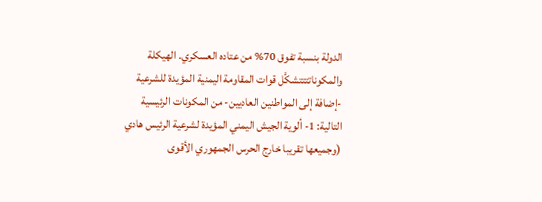الدولة بنسبة تفوق 70% من عتاده العسكري. الهيكلة والمكوناتتتتشكَّل قوات المقاومة اليمنية المؤيدة للشرعية -إضافة إلى المواطنين العاديين- من المكونات الرئيسية التالية: 1- ألوية الجيش اليمني المؤيدة لشرعية الرئيس هادي (وجميعها تقريبا خارج الحرس الجمهوري الأقوى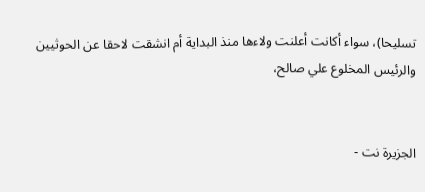تسليحا)، سواء أكانت أعلنت ولاءها منذ البداية أم انشقت لاحقا عن الحوثيين والرئيس المخلوع علي صالح،


الجزيرة نت -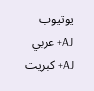يوتيوب
AJ+ عربي
AJ+ كبريت